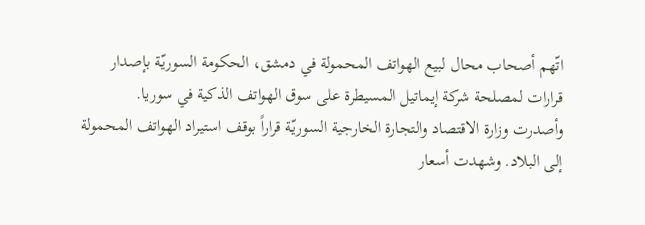اتّهم أصحاب محال لبيع الهواتف المحمولة في دمشق، الحكومة السوريّة بإصدار قرارات لمصلحة شركة إيماتيل المسيطرة على سوق الهواتف الذكية في سوريا.
وأصدرت وزارة الاقتصاد والتجارة الخارجية السوريّة قراراً بوقف استيراد الهواتف المحمولة إلى البلاد. وشهدت أسعار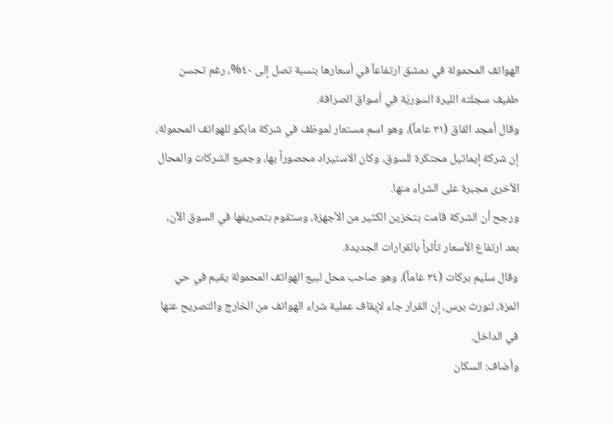الهواتف المحمولة في دمشق ارتفاعاً في أسعارها بنسبة تصل إلى ٤٠%، رغم تحسن طفيف سجلته الليرة السوريّة في أسواق الصرافة.
وقال أمجد القاق (٣١ عاماً)، وهو اسم مستعار لموظف في شركة مابكو للهواتف المحمولة، إن شركة إيماتيل محتكرة للسوق، وكان الاستيراد محصوراً بها، وجميع الشركات والمحال الأخرى مجبرة على الشراء منها.
ورجح أن الشركة قامت بتخزين الكثير من الأجهزة، وستقوم بتصريفها في السوق الآن، بعد ارتفاع الأسعار تأثراً بالقرارات الجديدة.
وقال سليم بركات (٣٤ عاماً)، وهو صاحب محل لبيع الهواتف المحمولة يقيم في حي المزة، لنورث برس، إن القرار جاء لإيقاف عملية شراء الهواتف من الخارج والتصريح عنها في الداخل.
وأضاف: السكان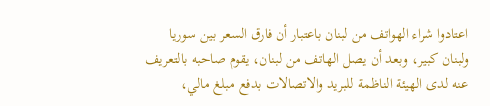اعتادوا شراء الهواتف من لبنان باعتبار أن فارق السعر بين سوريا ولبنان كبير، وبعد أن يصل الهاتف من لبنان، يقوم صاحبه بالتعريف عنه لدى الهيئة الناظمة للبريد والاتصالات بدفع مبلغ مالي،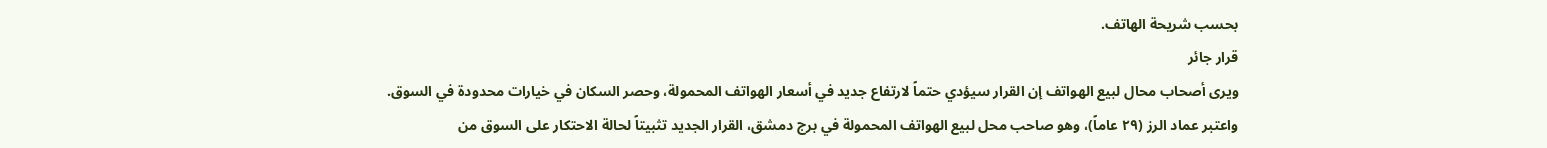بحسب شريحة الهاتف.
قرار جائر
ويرى أصحاب محال لبيع الهواتف إن القرار سيؤدي حتماً لارتفاع جديد في أسعار الهواتف المحمولة، وحصر السكان في خيارات محدودة في السوق.
واعتبر عماد الرز (٢٩ عاماً)، وهو صاحب محل لبيع الهواتف المحمولة في برج دمشق، القرار الجديد تثبيتاً لحالة الاحتكار على السوق من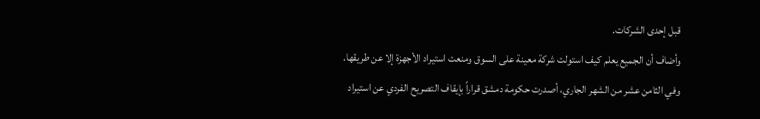قبل إحدى الشركات.
وأضاف أن الجميع يعلم كيف استولت شركة معينة على السوق ومنعت استيراد الأجهزة إلا عن طريقها.
وفي الثامن عشر من الشهر الجاري، أصدرت حكومة دمشق قراراً بإيقاف التصريح الفردي عن استيراد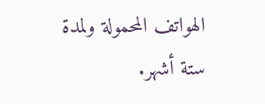الهواتف المحمولة ولمدة ستة أشهر.